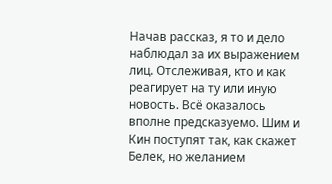Начав рассказ, я то и дело наблюдал за их выражением лиц. Отслеживая, кто и как реагирует на ту или иную новость. Всё оказалось вполне предсказуемо. Шим и Кин поступят так, как скажет Белек, но желанием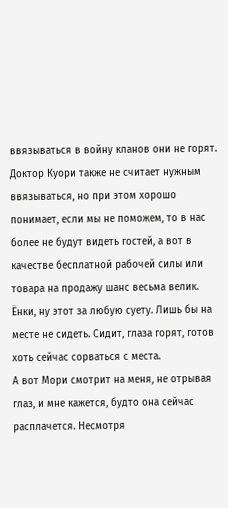ввязываться в войну кланов они не горят. Доктор Куори также не считает нужным ввязываться, но при этом хорошо понимает, если мы не поможем, то в нас более не будут видеть гостей, а вот в качестве бесплатной рабочей силы или товара на продажу шанс весьма велик. Ёнки, ну этот за любую суету. Лишь бы на месте не сидеть. Сидит, глаза горят, готов хоть сейчас сорваться с места.
А вот Мори смотрит на меня, не отрывая глаз, и мне кажется, будто она сейчас расплачется. Несмотря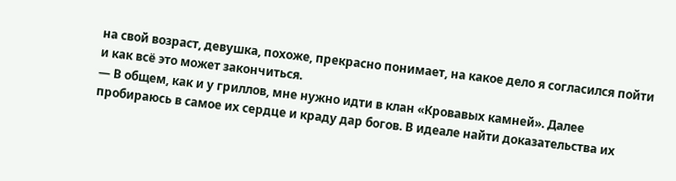на свой возраст, девушка, похоже, прекрасно понимает, на какое дело я согласился пойти и как всё это может закончиться.
— В общем, как и у гриллов, мне нужно идти в клан «Кровавых камней». Далее пробираюсь в самое их сердце и краду дар богов. В идеале найти доказательства их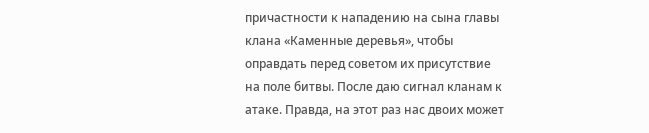причастности к нападению на сына главы клана «Каменные деревья», чтобы оправдать перед советом их присутствие на поле битвы. После даю сигнал кланам к атаке. Правда, на этот раз нас двоих может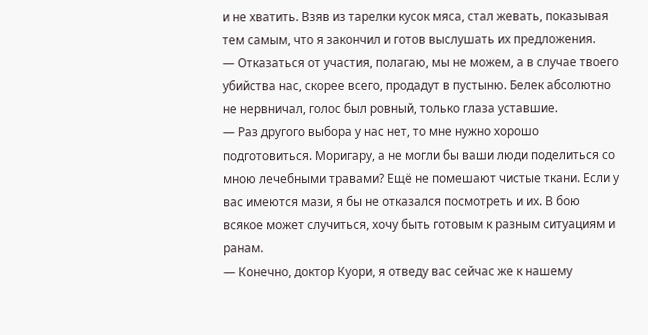и не хватить. Взяв из тарелки кусок мяса, стал жевать, показывая тем самым, что я закончил и готов выслушать их предложения.
— Отказаться от участия, полагаю, мы не можем, а в случае твоего убийства нас, скорее всего, продадут в пустыню. Белек абсолютно не нервничал, голос был ровный, только глаза уставшие.
— Раз другого выбора у нас нет, то мне нужно хорошо подготовиться. Моригару, а не могли бы ваши люди поделиться со мною лечебными травами? Ещё не помешают чистые ткани. Если у вас имеются мази, я бы не отказался посмотреть и их. В бою всякое может случиться, хочу быть готовым к разным ситуациям и ранам.
— Конечно, доктор Куори, я отведу вас сейчас же к нашему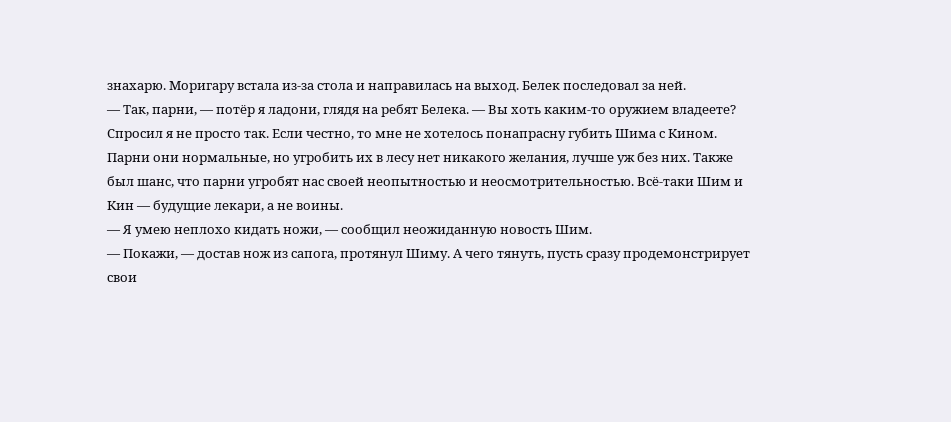знахарю. Моригару встала из-за стола и направилась на выход. Белек последовал за ней.
— Так, парни, — потёр я ладони, глядя на ребят Белека. — Вы хоть каким-то оружием владеете? Спросил я не просто так. Если честно, то мне не хотелось понапрасну губить Шима с Кином. Парни они нормальные, но угробить их в лесу нет никакого желания, лучше уж без них. Также был шанс, что парни угробят нас своей неопытностью и неосмотрительностью. Всё-таки Шим и Кин — будущие лекари, а не воины.
— Я умею неплохо кидать ножи, — сообщил неожиданную новость Шим.
— Покажи, — достав нож из сапога, протянул Шиму. А чего тянуть, пусть сразу продемонстрирует свои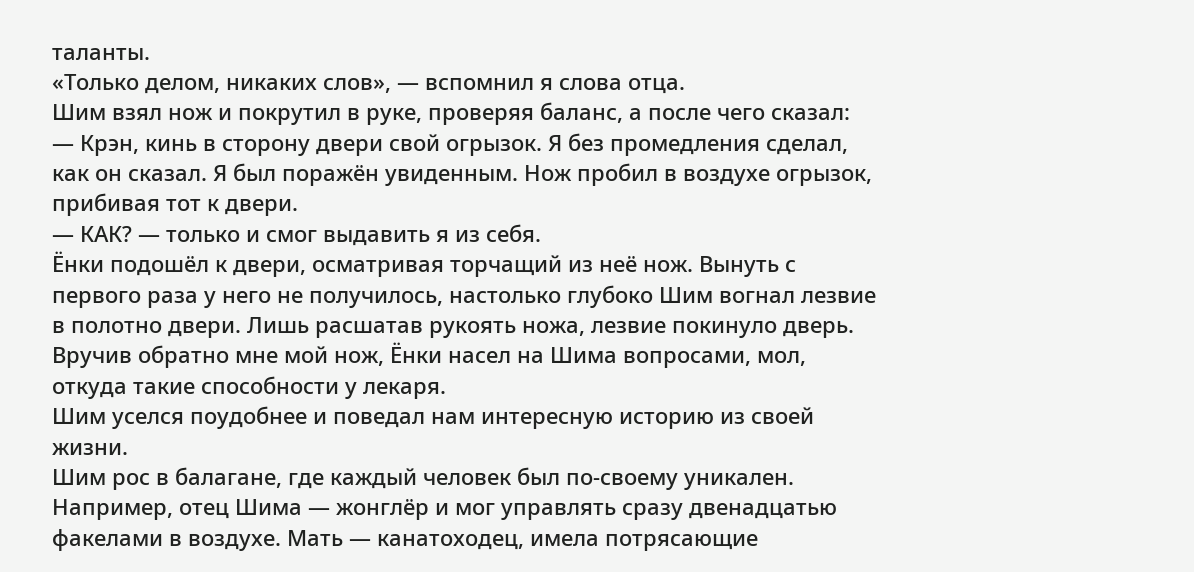таланты.
«Только делом, никаких слов», — вспомнил я слова отца.
Шим взял нож и покрутил в руке, проверяя баланс, а после чего сказал:
— Крэн, кинь в сторону двери свой огрызок. Я без промедления сделал, как он сказал. Я был поражён увиденным. Нож пробил в воздухе огрызок, прибивая тот к двери.
— КАК? — только и смог выдавить я из себя.
Ёнки подошёл к двери, осматривая торчащий из неё нож. Вынуть с первого раза у него не получилось, настолько глубоко Шим вогнал лезвие в полотно двери. Лишь расшатав рукоять ножа, лезвие покинуло дверь. Вручив обратно мне мой нож, Ёнки насел на Шима вопросами, мол, откуда такие способности у лекаря.
Шим уселся поудобнее и поведал нам интересную историю из своей жизни.
Шим рос в балагане, где каждый человек был по-своему уникален. Например, отец Шима — жонглёр и мог управлять сразу двенадцатью факелами в воздухе. Мать — канатоходец, имела потрясающие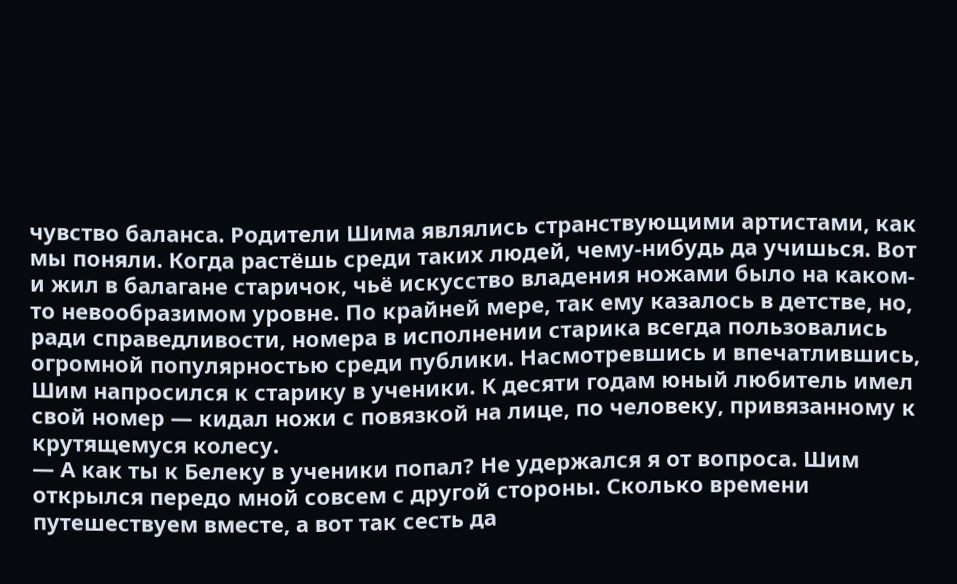чувство баланса. Родители Шима являлись странствующими артистами, как мы поняли. Когда растёшь среди таких людей, чему-нибудь да учишься. Вот и жил в балагане старичок, чьё искусство владения ножами было на каком-то невообразимом уровне. По крайней мере, так ему казалось в детстве, но, ради справедливости, номера в исполнении старика всегда пользовались огромной популярностью среди публики. Насмотревшись и впечатлившись, Шим напросился к старику в ученики. К десяти годам юный любитель имел свой номер — кидал ножи с повязкой на лице, по человеку, привязанному к крутящемуся колесу.
— А как ты к Белеку в ученики попал? Не удержался я от вопроса. Шим открылся передо мной совсем с другой стороны. Сколько времени путешествуем вместе, а вот так сесть да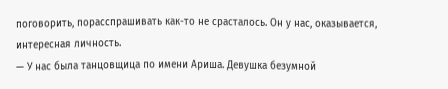поговорить, порасспрашивать как-то не срасталось. Он у нас, оказывается, интересная личность.
— У нас была танцовщица по имени Ариша. Девушка безумной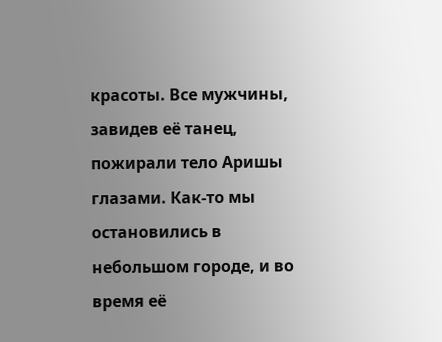красоты. Все мужчины, завидев её танец, пожирали тело Аришы глазами. Как-то мы остановились в небольшом городе, и во время её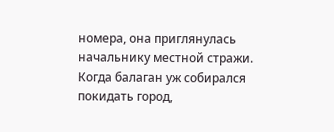номера, она приглянулась начальнику местной стражи.
Когда балаган уж собирался покидать город,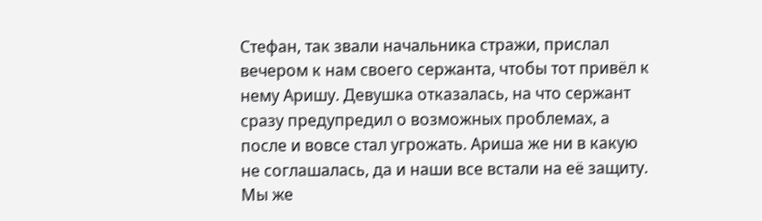Стефан, так звали начальника стражи, прислал вечером к нам своего сержанта, чтобы тот привёл к нему Аришу. Девушка отказалась, на что сержант сразу предупредил о возможных проблемах, а после и вовсе стал угрожать. Ариша же ни в какую не соглашалась, да и наши все встали на её защиту. Мы же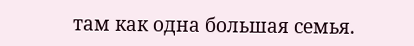там как одна большая семья.